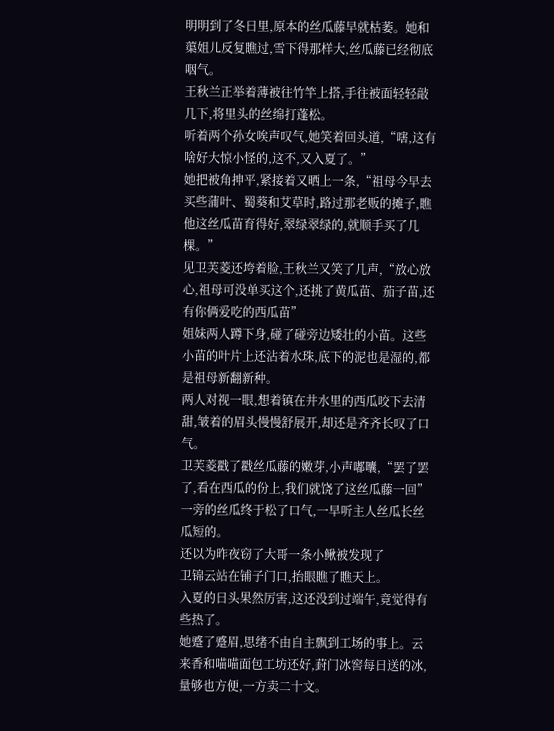明明到了冬日里,原本的丝瓜藤早就枯萎。她和蕖姐儿反复瞧过,雪下得那样大,丝瓜藤已经彻底咽气。
王秋兰正举着薄被往竹竿上搭,手往被面轻轻敲几下,将里头的丝绵打蓬松。
听着两个孙女唉声叹气,她笑着回头道,“嗐,这有啥好大惊小怪的,这不,又入夏了。”
她把被角抻平,紧接着又晒上一条,“祖母今早去买些蒲叶、蜀葵和艾草时,路过那老贩的摊子,瞧他这丝瓜苗育得好,翠绿翠绿的,就顺手买了几棵。”
见卫芙菱还垮着脸,王秋兰又笑了几声,“放心放心,祖母可没单买这个,还挑了黄瓜苗、茄子苗,还有你俩爱吃的西瓜苗”
姐妹两人蹲下身,碰了碰旁边矮壮的小苗。这些小苗的叶片上还沾着水珠,底下的泥也是湿的,都是祖母新翻新种。
两人对视一眼,想着镇在井水里的西瓜咬下去清甜,皱着的眉头慢慢舒展开,却还是齐齐长叹了口气。
卫芙菱戳了戳丝瓜藤的嫩芽,小声嘟囔,“罢了罢了,看在西瓜的份上,我们就饶了这丝瓜藤一回”
一旁的丝瓜终于松了口气,一早听主人丝瓜长丝瓜短的。
还以为昨夜窃了大哥一条小鳅被发现了
卫锦云站在铺子门口,抬眼瞧了瞧天上。
入夏的日头果然厉害,这还没到过端午,竟觉得有些热了。
她蹙了蹙眉,思绪不由自主飘到工场的事上。云来香和喵喵面包工坊还好,葑门冰窖每日送的冰,量够也方便,一方卖二十文。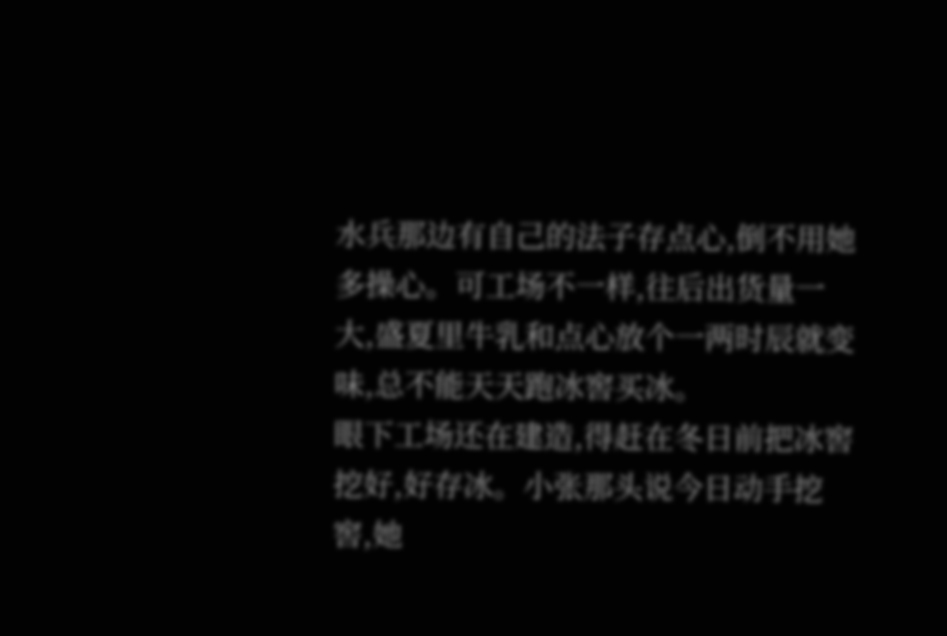水兵那边有自己的法子存点心,倒不用她多操心。可工场不一样,往后出货量一大,盛夏里牛乳和点心放个一两时辰就变味,总不能天天跑冰窖买冰。
眼下工场还在建造,得赶在冬日前把冰窖挖好,好存冰。小张那头说今日动手挖窖,她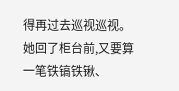得再过去巡视巡视。
她回了柜台前,又要算一笔铁镐铁锹、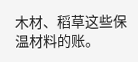木材、稻草这些保温材料的账。